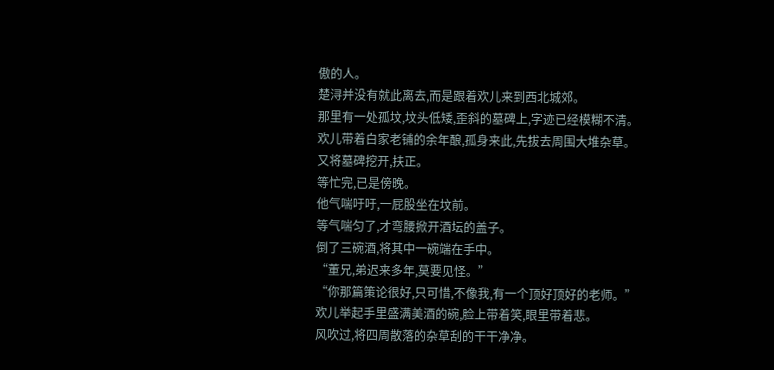傲的人。
楚浔并没有就此离去,而是跟着欢儿来到西北城郊。
那里有一处孤坟,坟头低矮,歪斜的墓碑上,字迹已经模糊不清。
欢儿带着白家老铺的余年酿,孤身来此,先拔去周围大堆杂草。
又将墓碑挖开,扶正。
等忙完,已是傍晚。
他气喘吁吁,一屁股坐在坟前。
等气喘匀了,才弯腰掀开酒坛的盖子。
倒了三碗酒,将其中一碗端在手中。
“董兄,弟迟来多年,莫要见怪。”
“你那篇策论很好,只可惜,不像我,有一个顶好顶好的老师。”
欢儿举起手里盛满美酒的碗,脸上带着笑,眼里带着悲。
风吹过,将四周散落的杂草刮的干干净净。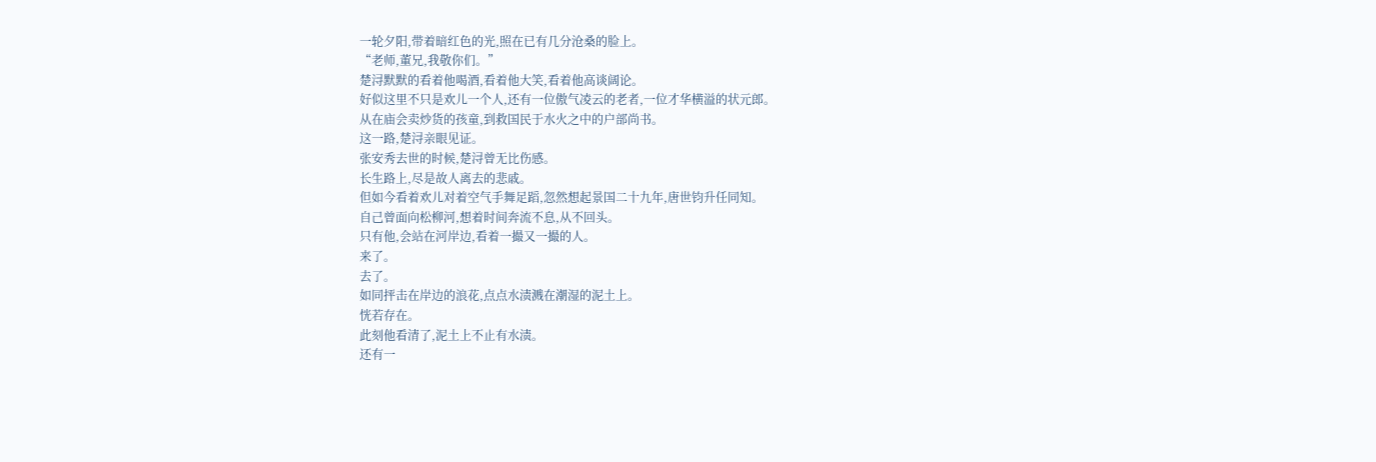一轮夕阳,带着暗红色的光,照在已有几分沧桑的脸上。
“老师,董兄,我敬你们。”
楚浔默默的看着他喝酒,看着他大笑,看着他高谈阔论。
好似这里不只是欢儿一个人,还有一位傲气凌云的老者,一位才华横溢的状元郎。
从在庙会卖炒货的孩童,到救国民于水火之中的户部尚书。
这一路,楚浔亲眼见证。
张安秀去世的时候,楚浔曾无比伤感。
长生路上,尽是故人离去的悲戚。
但如今看着欢儿对着空气手舞足蹈,忽然想起景国二十九年,唐世钧升任同知。
自己曾面向松柳河,想着时间奔流不息,从不回头。
只有他,会站在河岸边,看着一撮又一撮的人。
来了。
去了。
如同抨击在岸边的浪花,点点水渍溅在潮湿的泥土上。
恍若存在。
此刻他看清了,泥土上不止有水渍。
还有一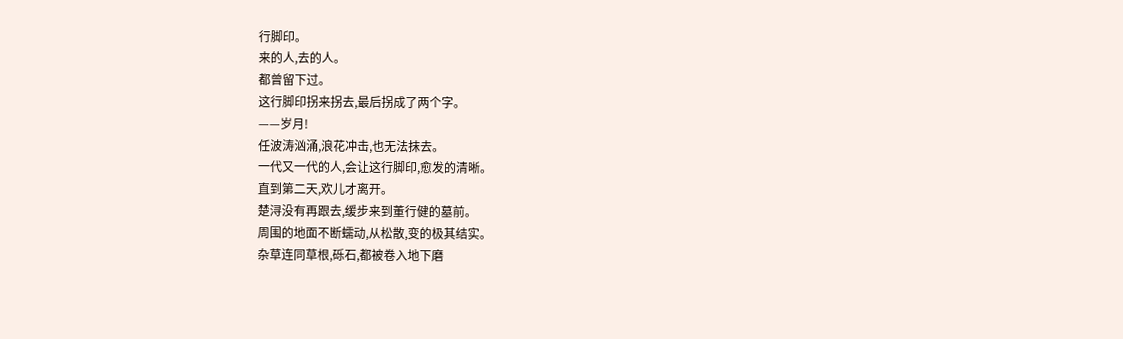行脚印。
来的人,去的人。
都曾留下过。
这行脚印拐来拐去,最后拐成了两个字。
——岁月!
任波涛汹涌,浪花冲击,也无法抹去。
一代又一代的人,会让这行脚印,愈发的清晰。
直到第二天,欢儿才离开。
楚浔没有再跟去,缓步来到董行健的墓前。
周围的地面不断蠕动,从松散,变的极其结实。
杂草连同草根,砾石,都被卷入地下磨